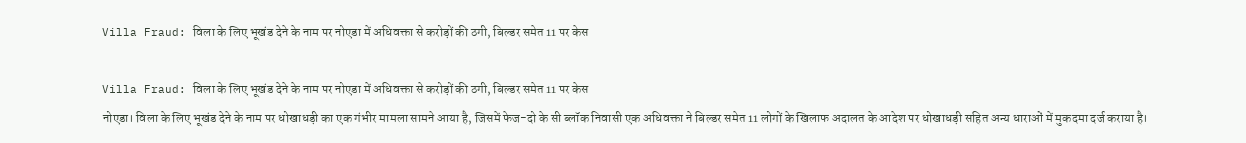Villa Fraud: विला के लिए भूखंड देने के नाम पर नोएडा में अधिवक्ता से करोड़ों की ठगी, बिल्डर समेत 11 पर केस

Villa Fraud: विला के लिए भूखंड देने के नाम पर नोएडा में अधिवक्ता से करोड़ों की ठगी, बिल्डर समेत 11 पर केस
नोएडा। विला के लिए भूखंड देने के नाम पर धोखाधड़ी का एक गंभीर मामला सामने आया है, जिसमें फेज-दो के सी ब्लॉक निवासी एक अधिवक्ता ने बिल्डर समेत 11 लोगों के खिलाफ अदालत के आदेश पर धोखाधड़ी सहित अन्य धाराओं में मुकदमा दर्ज कराया है।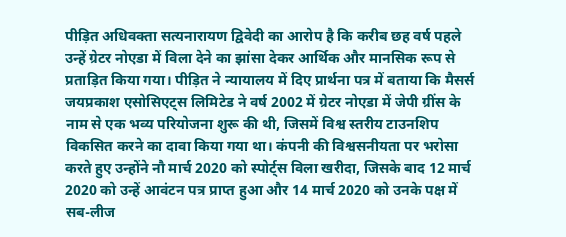पीड़ित अधिवक्ता सत्यनारायण द्विवेदी का आरोप है कि करीब छह वर्ष पहले उन्हें ग्रेटर नोएडा में विला देने का झांसा देकर आर्थिक और मानसिक रूप से प्रताड़ित किया गया। पीड़ित ने न्यायालय में दिए प्रार्थना पत्र में बताया कि मैसर्स जयप्रकाश एसोसिएट्स लिमिटेड ने वर्ष 2002 में ग्रेटर नोएडा में जेपी ग्रींस के नाम से एक भव्य परियोजना शुरू की थी, जिसमें विश्व स्तरीय टाउनशिप विकसित करने का दावा किया गया था। कंपनी की विश्वसनीयता पर भरोसा करते हुए उन्होंने नौ मार्च 2020 को स्पोर्ट्स विला खरीदा, जिसके बाद 12 मार्च 2020 को उन्हें आवंटन पत्र प्राप्त हुआ और 14 मार्च 2020 को उनके पक्ष में सब-लीज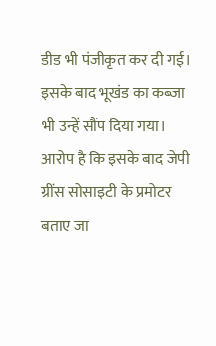डीड भी पंजीकृत कर दी गई।
इसके बाद भूखंड का कब्जा भी उन्हें सौंप दिया गया। आरोप है कि इसके बाद जेपी ग्रींस सोसाइटी के प्रमोटर बताए जा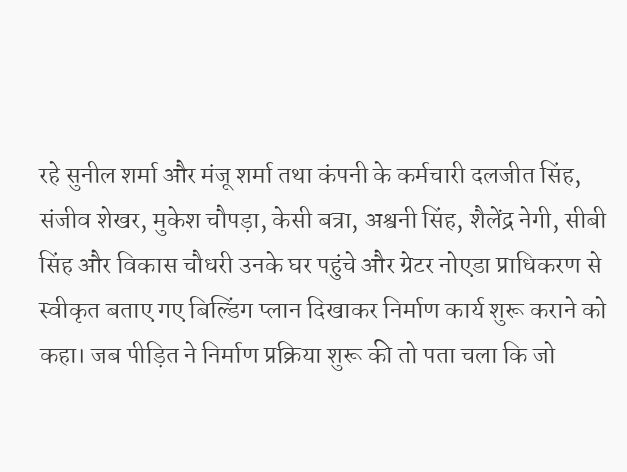रहे सुनील शर्मा और मंजू शर्मा तथा कंपनी के कर्मचारी दलजीत सिंह, संजीव शेखर, मुकेश चौपड़ा, केसी बत्रा, अश्वनी सिंह, शैलेंद्र नेगी, सीबी सिंह और विकास चौधरी उनके घर पहुंचे और ग्रेटर नोएडा प्राधिकरण से स्वीकृत बताए गए बिल्डिंग प्लान दिखाकर निर्माण कार्य शुरू कराने को कहा। जब पीड़ित ने निर्माण प्रक्रिया शुरू की तो पता चला कि जो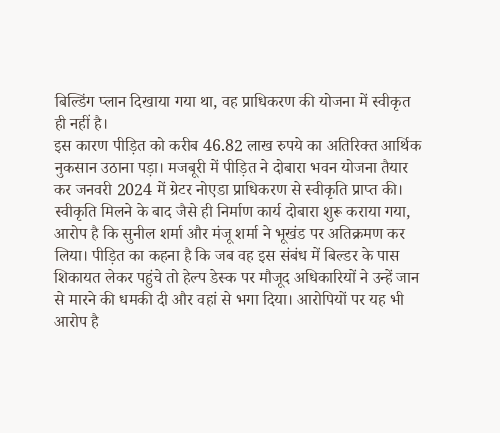बिल्डिंग प्लान दिखाया गया था, वह प्राधिकरण की योजना में स्वीकृत ही नहीं है।
इस कारण पीड़ित को करीब 46.82 लाख रुपये का अतिरिक्त आर्थिक नुकसान उठाना पड़ा। मजबूरी में पीड़ित ने दोबारा भवन योजना तैयार कर जनवरी 2024 में ग्रेटर नोएडा प्राधिकरण से स्वीकृति प्राप्त की। स्वीकृति मिलने के बाद जैसे ही निर्माण कार्य दोबारा शुरू कराया गया, आरोप है कि सुनील शर्मा और मंजू शर्मा ने भूखंड पर अतिक्रमण कर लिया। पीड़ित का कहना है कि जब वह इस संबंध में बिल्डर के पास शिकायत लेकर पहुंचे तो हेल्प डेस्क पर मौजूद अधिकारियों ने उन्हें जान से मारने की धमकी दी और वहां से भगा दिया। आरोपियों पर यह भी आरोप है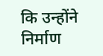कि उन्होंने निर्माण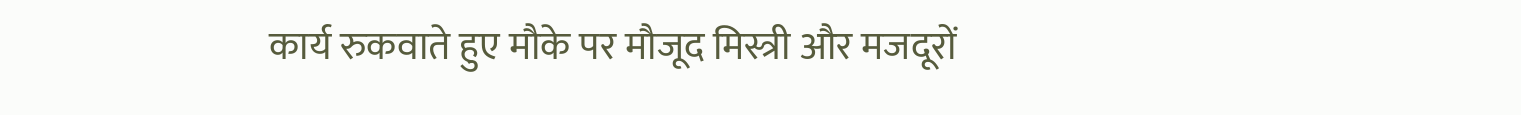कार्य रुकवाते हुए मौके पर मौजूद मिस्त्री और मजदूरों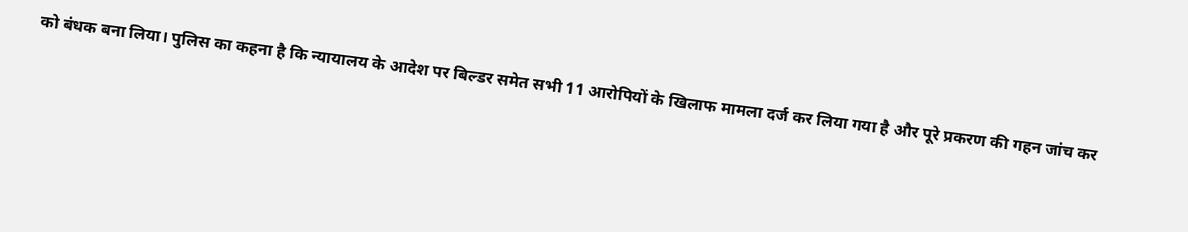को बंधक बना लिया। पुलिस का कहना है कि न्यायालय के आदेश पर बिल्डर समेत सभी 11 आरोपियों के खिलाफ मामला दर्ज कर लिया गया है और पूरे प्रकरण की गहन जांच कर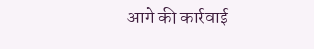आगे की कार्रवाई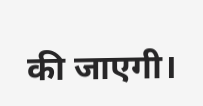की जाएगी।